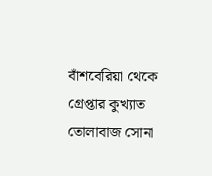বাঁশবেরিয়া থেকে গ্রেপ্তার কুখ্যাত তোলাবাজ সোনা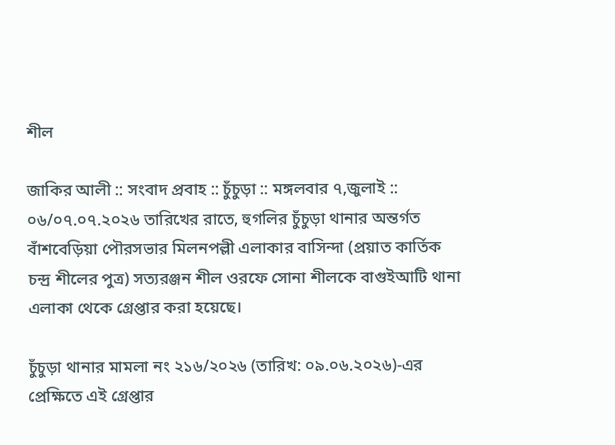শীল

জাকির আলী :: সংবাদ প্রবাহ :: চুঁচুড়া :: মঙ্গলবার ৭,জুলাই :: ০৬/০৭.০৭.২০২৬ তারিখের রাতে, হুগলির চুঁচুড়া থানার অন্তর্গত বাঁশবেড়িয়া পৌরসভার মিলনপল্লী এলাকার বাসিন্দা (প্রয়াত কার্তিক চন্দ্র শীলের পুত্র) সত্যরঞ্জন শীল ওরফে সোনা শীলকে বাগুইআটি থানা এলাকা থেকে গ্রেপ্তার করা হয়েছে।

চুঁচুড়া থানার মামলা নং ২১৬/২০২৬ (তারিখ: ০৯.০৬.২০২৬)-এর প্রেক্ষিতে এই গ্রেপ্তার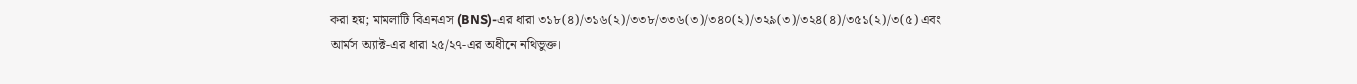করা হয়; মামলাটি বিএনএস (BNS)-এর ধারা ৩১৮(৪)/৩১৬(২)/৩৩৮/৩৩৬(৩)/৩৪০(২)/৩২৯(৩)/৩২৪(৪)/৩৫১(২)/৩(৫) এবং আর্মস অ্যাক্ট-এর ধারা ২৫/২৭-এর অধীনে নথিভুক্ত।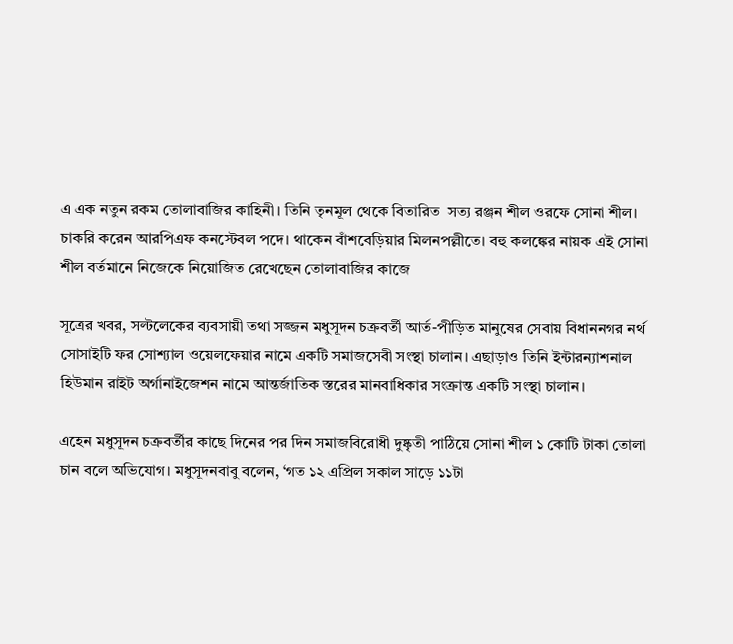এ এক নতুন রকম তোলাবাজির কাহিনী। তিনি তৃনমূল থেকে বিতারিত  সত্য রঞ্জন শীল ওরফে সোনা শীল। চাকরি করেন আরপিএফ কনস্টেবল পদে। থাকেন বাঁশবেড়িয়ার মিলনপল্লীতে। বহু কলঙ্কের নায়ক এই সোনা শীল বর্তমানে নিজেকে নিয়োজিত রেখেছেন তোলাবাজির কাজে

সূত্রের খবর, সল্টলেকের ব্যবসায়ী তথা সজ্জন মধুসূদন চক্রবর্তী আর্ত-পীড়িত মানুষের সেবায় বিধাননগর নর্থ সোসাইটি ফর সোশ্যাল ওয়েলফেয়ার নামে একটি সমাজসেবী সংস্থা চালান। এছাড়াও তিনি ইন্টারন্যাশনাল হিউমান রাইট অর্গানাইজেশন নামে আন্তর্জাতিক স্তরের মানবাধিকার সংক্রান্ত একটি সংস্থা চালান।

এহেন মধুসূদন চক্রবর্তীর কাছে দিনের পর দিন সমাজবিরোধী দুষ্কৃতী পাঠিয়ে সোনা শীল ১ কোটি টাকা তোলা চান বলে অভিযোগ। মধুসূদনবাবু বলেন, ‘গত ১২ এপ্রিল সকাল সাড়ে ১১টা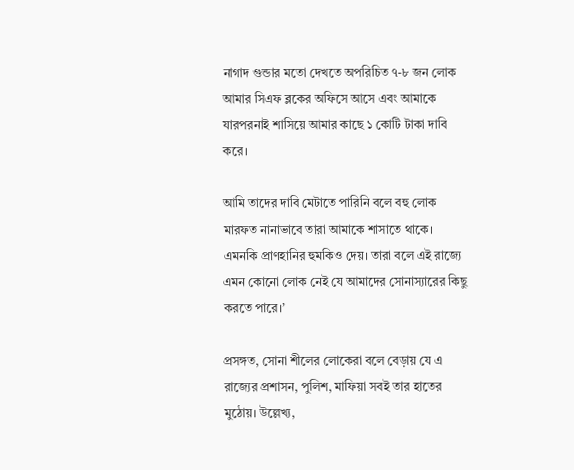নাগাদ গুন্ডার মতো দেখতে অপরিচিত ৭-৮ জন লোক আমার সিএফ ব্লকের অফিসে আসে এবং আমাকে যারপরনাই শাসিয়ে আমার কাছে ১ কোটি টাকা দাবি করে।

আমি তাদের দাবি মেটাতে পারিনি বলে বহু লোক মারফত নানাভাবে তারা আমাকে শাসাতে থাকে। এমনকি প্রাণহানির হুমকিও দেয়। তারা বলে এই রাজ্যে এমন কোনো লোক নেই যে আমাদের সোনাস্যারের কিছু করতে পারে।’

প্রসঙ্গত, সোনা শীলের লোকেরা বলে বেড়ায় যে এ রাজ্যের প্রশাসন, পুলিশ, মাফিয়া সবই তার হাতের মুঠোয়। উল্লেখ্য,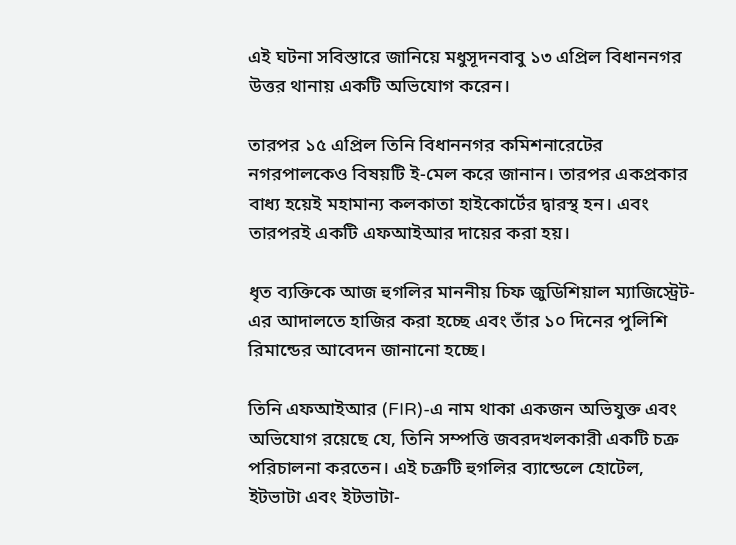এই ঘটনা সবিস্তারে জানিয়ে মধুসূদনবাবু ১৩ এপ্রিল বিধাননগর উত্তর থানায় একটি অভিযোগ করেন।

তারপর ১৫ এপ্রিল তিনি বিধাননগর কমিশনারেটের নগরপালকেও বিষয়টি ই-মেল করে জানান। তারপর একপ্রকার বাধ্য হয়েই মহামান্য কলকাতা হাইকোর্টের দ্বারস্থ হন। এবং তারপরই একটি এফআইআর দায়ের করা হয়।

ধৃত ব্যক্তিকে আজ হুগলির মাননীয় চিফ জুডিশিয়াল ম্যাজিস্ট্রেট-এর আদালতে হাজির করা হচ্ছে এবং তাঁর ১০ দিনের পুলিশি রিমান্ডের আবেদন জানানো হচ্ছে।

তিনি এফআইআর (FIR)-এ নাম থাকা একজন অভিযুক্ত এবং অভিযোগ রয়েছে যে, তিনি সম্পত্তি জবরদখলকারী একটি চক্র পরিচালনা করতেন। এই চক্রটি হুগলির ব্যান্ডেলে হোটেল, ইটভাটা এবং ইটভাটা-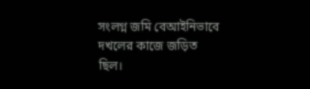সংলগ্ন জমি বেআইনিভাবে দখলের কাজে জড়িত ছিল।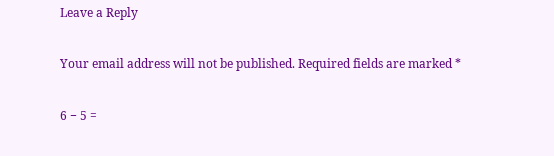Leave a Reply

Your email address will not be published. Required fields are marked *

6 − 5 =